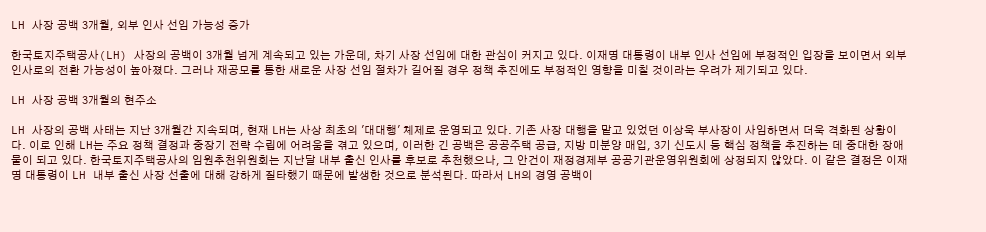LH 사장 공백 3개월, 외부 인사 선임 가능성 증가

한국토지주택공사(LH) 사장의 공백이 3개월 넘게 계속되고 있는 가운데, 차기 사장 선임에 대한 관심이 커지고 있다. 이재명 대통령이 내부 인사 선임에 부정적인 입장을 보이면서 외부 인사로의 전환 가능성이 높아졌다. 그러나 재공모를 통한 새로운 사장 선임 절차가 길어질 경우 정책 추진에도 부정적인 영향을 미칠 것이라는 우려가 제기되고 있다.

LH 사장 공백 3개월의 현주소

LH 사장의 공백 사태는 지난 3개월간 지속되며, 현재 LH는 사상 최초의 '대대행' 체제로 운영되고 있다. 기존 사장 대행을 맡고 있었던 이상욱 부사장이 사임하면서 더욱 격화된 상황이다. 이로 인해 LH는 주요 정책 결정과 중장기 전략 수립에 어려움을 겪고 있으며, 이러한 긴 공백은 공공주택 공급, 지방 미분양 매입, 3기 신도시 등 핵심 정책을 추진하는 데 중대한 장애물이 되고 있다. 한국토지주택공사의 임원추천위원회는 지난달 내부 출신 인사를 후보로 추천했으나, 그 안건이 재정경제부 공공기관운영위원회에 상정되지 않았다. 이 같은 결정은 이재명 대통령이 LH 내부 출신 사장 선출에 대해 강하게 질타했기 때문에 발생한 것으로 분석된다. 따라서 LH의 경영 공백이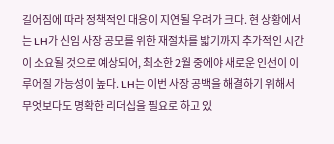길어짐에 따라 정책적인 대응이 지연될 우려가 크다. 현 상황에서는 LH가 신임 사장 공모를 위한 재절차를 밟기까지 추가적인 시간이 소요될 것으로 예상되어, 최소한 2월 중에야 새로운 인선이 이루어질 가능성이 높다. LH는 이번 사장 공백을 해결하기 위해서 무엇보다도 명확한 리더십을 필요로 하고 있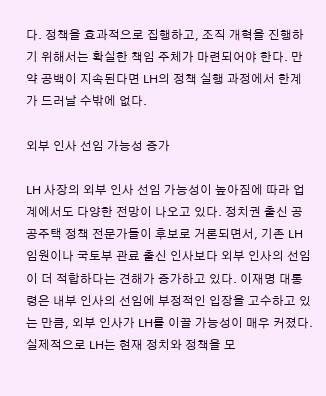다. 정책을 효과적으로 집행하고, 조직 개혁을 진행하기 위해서는 확실한 책임 주체가 마련되어야 한다. 만약 공백이 지속된다면 LH의 정책 실행 과정에서 한계가 드러날 수밖에 없다.

외부 인사 선임 가능성 증가

LH 사장의 외부 인사 선임 가능성이 높아짐에 따라 업계에서도 다양한 전망이 나오고 있다. 정치권 출신 공공주택 정책 전문가들이 후보로 거론되면서, 기존 LH 임원이나 국토부 관료 출신 인사보다 외부 인사의 선임이 더 적합하다는 견해가 증가하고 있다. 이재명 대통령은 내부 인사의 선임에 부정적인 입장을 고수하고 있는 만큼, 외부 인사가 LH를 이끌 가능성이 매우 커졌다. 실제적으로 LH는 현재 정치와 정책을 모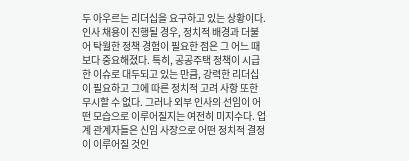두 아우르는 리더십을 요구하고 있는 상황이다. 인사 채용이 진행될 경우, 정치적 배경과 더불어 탁월한 정책 경험이 필요한 점은 그 어느 때보다 중요해졌다. 특히, 공공주택 정책이 시급한 이슈로 대두되고 있는 만큼, 강력한 리더십이 필요하고 그에 따른 정치적 고려 사항 또한 무시할 수 없다. 그러나 외부 인사의 선임이 어떤 모습으로 이루어질지는 여전히 미지수다. 업계 관계자들은 신임 사장으로 어떤 정치적 결정이 이루어질 것인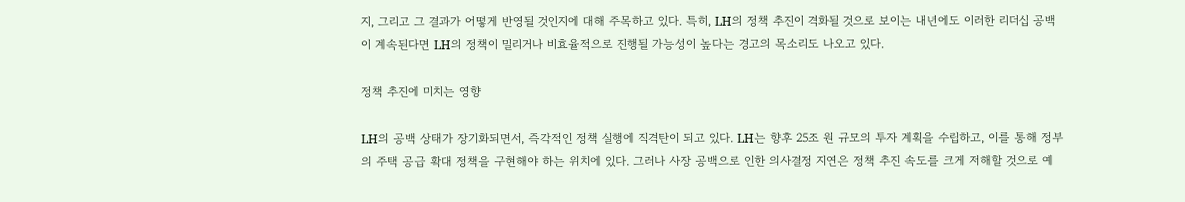지, 그리고 그 결과가 어떻게 반영될 것인지에 대해 주목하고 있다. 특히, LH의 정책 추진이 격화될 것으로 보이는 내년에도 이러한 리더십 공백이 계속된다면 LH의 정책이 밀리거나 비효율적으로 진행될 가능성이 높다는 경고의 목소리도 나오고 있다.

정책 추진에 미치는 영향

LH의 공백 상태가 장기화되면서, 즉각적인 정책 실행에 직격탄이 되고 있다. LH는 향후 25조 원 규모의 투자 계획을 수립하고, 이를 통해 정부의 주택 공급 확대 정책을 구현해야 하는 위치에 있다. 그러나 사장 공백으로 인한 의사결정 지연은 정책 추진 속도를 크게 저해할 것으로 예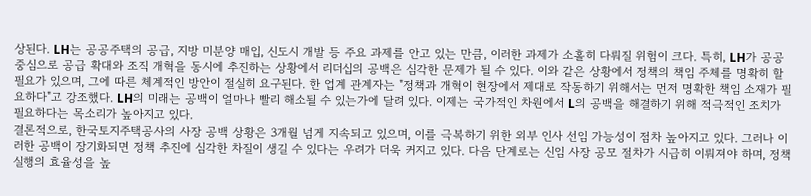상된다. LH는 공공주택의 공급, 지방 미분양 매입, 신도시 개발 등 주요 과제를 안고 있는 만큼, 이러한 과제가 소홀히 다뤄질 위험이 크다. 특히, LH가 공공 중심으로 공급 확대와 조직 개혁을 동시에 추진하는 상황에서 리더십의 공백은 심각한 문제가 될 수 있다. 이와 같은 상황에서 정책의 책임 주체를 명확히 할 필요가 있으며, 그에 따른 체계적인 방안이 절실히 요구된다. 한 업계 관계자는 "정책과 개혁이 현장에서 제대로 작동하기 위해서는 먼저 명확한 책임 소재가 필요하다"고 강조했다. LH의 미래는 공백이 얼마나 빨리 해소될 수 있는가에 달려 있다. 이제는 국가적인 차원에서 L의 공백을 해결하기 위해 적극적인 조치가 필요하다는 목소리가 높아지고 있다.
결론적으로, 한국토지주택공사의 사장 공백 상황은 3개월 넘게 지속되고 있으며, 이를 극복하기 위한 외부 인사 선임 가능성이 점차 높아지고 있다. 그러나 이러한 공백이 장기화되면 정책 추진에 심각한 차질이 생길 수 있다는 우려가 더욱 커지고 있다. 다음 단계로는 신임 사장 공모 절차가 시급히 이뤄져야 하며, 정책 실행의 효율성을 높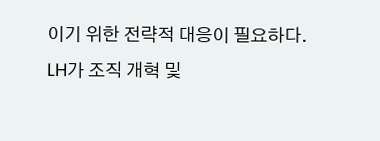이기 위한 전략적 대응이 필요하다. LH가 조직 개혁 및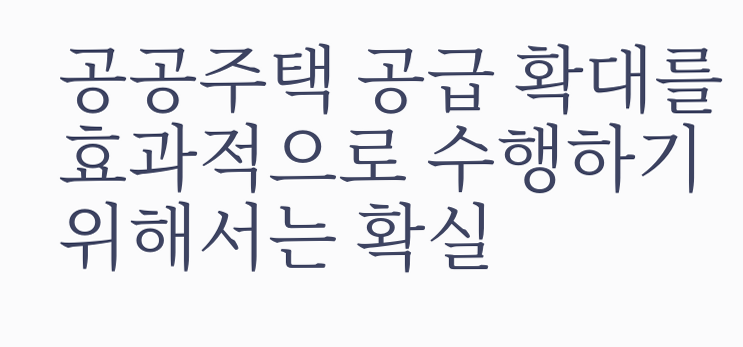공공주택 공급 확대를 효과적으로 수행하기 위해서는 확실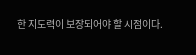한 지도력이 보장되어야 할 시점이다.